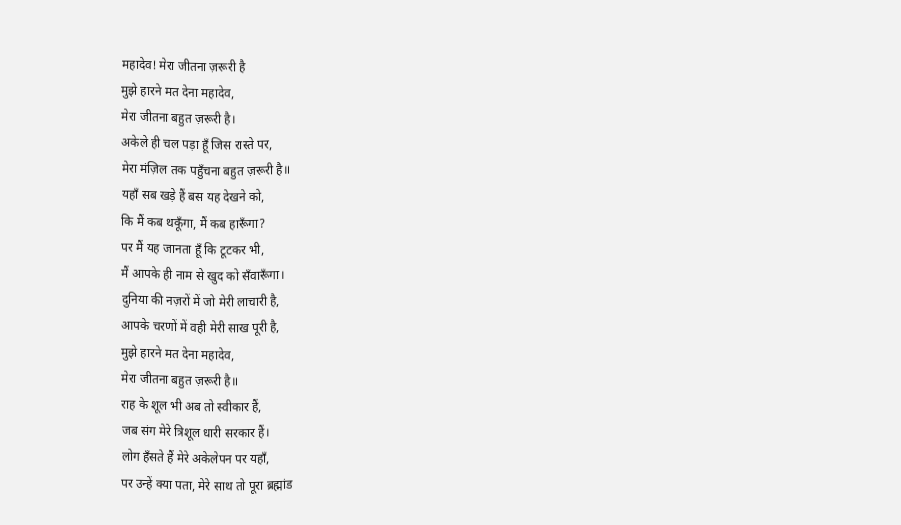महादेव! मेरा जीतना ज़रूरी है
मुझे हारने मत देना महादेव,
मेरा जीतना बहुत ज़रूरी है।
अकेले ही चल पड़ा हूँ जिस रास्ते पर,
मेरा मंज़िल तक पहुँचना बहुत ज़रूरी है॥
यहाँ सब खड़े हैं बस यह देखने को,
कि मैं कब थकूँगा, मैं कब हारूँगा?
पर मैं यह जानता हूँ कि टूटकर भी,
मैं आपके ही नाम से खुद को सँवारूँगा।
दुनिया की नज़रों में जो मेरी लाचारी है,
आपके चरणों में वही मेरी साख पूरी है,
मुझे हारने मत देना महादेव,
मेरा जीतना बहुत ज़रूरी है॥
राह के शूल भी अब तो स्वीकार हैं,
जब संग मेरे त्रिशूल धारी सरकार हैं।
लोग हँसते हैं मेरे अकेलेपन पर यहाँ,
पर उन्हें क्या पता, मेरे साथ तो पूरा ब्रह्मांड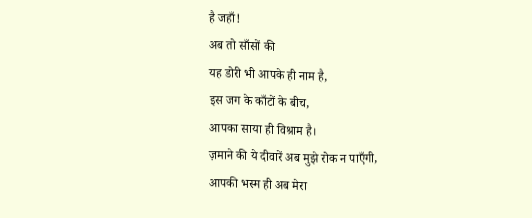है जहाँ!
अब तो साँसों की
यह डोरी भी आपके ही नाम है,
इस जग के काँटों के बीच,
आपका साया ही विश्राम है।
ज़माने की ये दीवारें अब मुझे रोक न पाएँगी,
आपकी भस्म ही अब मेरा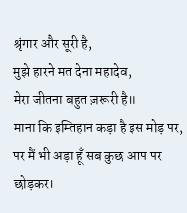श्रृंगार और सूरी है,
मुझे हारने मत देना महादेव,
मेरा जीतना बहुत ज़रूरी है॥
माना कि इम्तिहान कड़ा है इस मोड़ पर,
पर मैं भी अड़ा हूँ सब कुछ आप पर छोड़कर।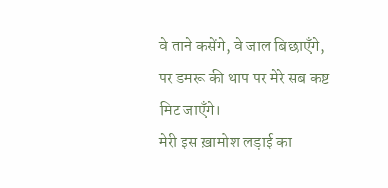वे ताने कसेंगे, वे जाल बिछाएँगे,
पर डमरू की थाप पर मेरे सब कष्ट मिट जाएँगे।
मेरी इस ख़ामोश लड़ाई का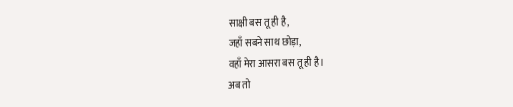साक्षी बस तू ही है,
जहाँ सबने साथ छोड़ा,
वहाँ मेरा आसरा बस तू ही है।
अब तो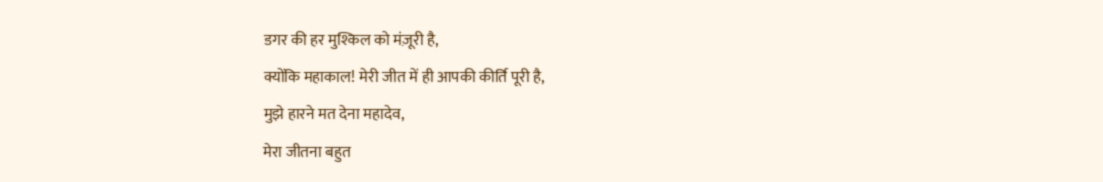डगर की हर मुश्किल को मंज़ूरी है,
क्योंकि महाकाल! मेरी जीत में ही आपकी कीर्ति पूरी है,
मुझे हारने मत देना महादेव,
मेरा जीतना बहुत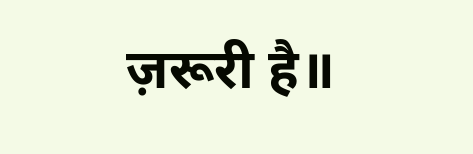ज़रूरी है॥